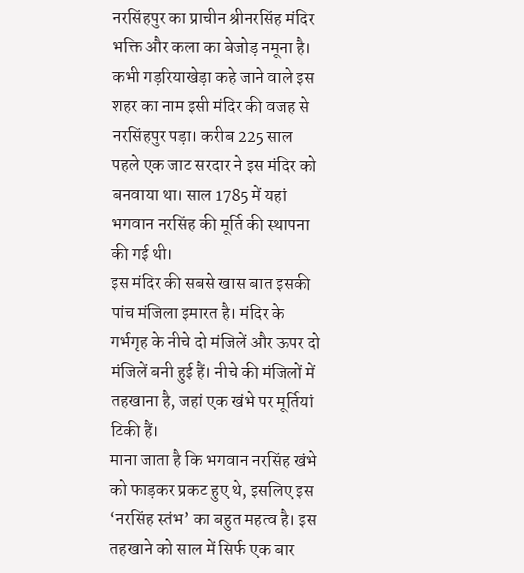नरसिंहपुर का प्राचीन श्रीनरसिंह मंदिर भक्ति और कला का बेजोड़ नमूना है। कभी गड़रियाखेड़ा कहे जाने वाले इस शहर का नाम इसी मंदिर की वजह से नरसिंहपुर पड़ा। करीब 225 साल पहले एक जाट सरदार ने इस मंदिर को बनवाया था। साल 1785 में यहां भगवान नरसिंह की मूर्ति की स्थापना की गई थी।
इस मंदिर की सबसे खास बात इसकी पांच मंजिला इमारत है। मंदिर के गर्भगृह के नीचे दो मंजिलें और ऊपर दो मंजिलें बनी हुई हैं। नीचे की मंजिलों में तहखाना है, जहां एक खंभे पर मूर्तियां टिकी हैं।
माना जाता है कि भगवान नरसिंह खंभे को फाड़कर प्रकट हुए थे, इसलिए इस ‘नरसिंह स्तंभ’ का बहुत महत्व है। इस तहखाने को साल में सिर्फ एक बार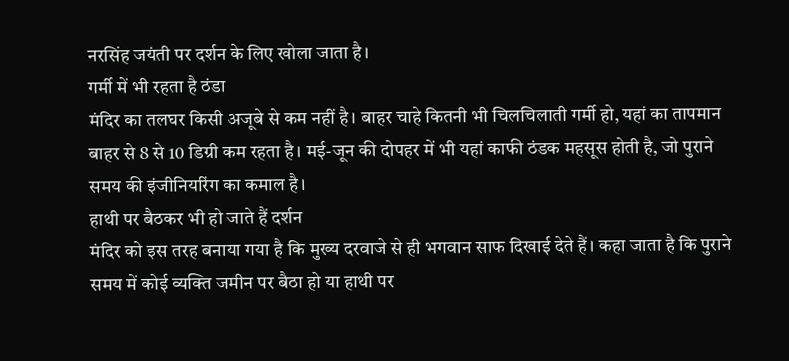नरसिंह जयंती पर दर्शन के लिए खोला जाता है।
गर्मी में भी रहता है ठंडा
मंदिर का तलघर किसी अजूबे से कम नहीं है। बाहर चाहे कितनी भी चिलचिलाती गर्मी हो, यहां का तापमान बाहर से 8 से 10 डिग्री कम रहता है। मई-जून की दोपहर में भी यहां काफी ठंडक महसूस होती है, जो पुराने समय की इंजीनियरिंग का कमाल है।
हाथी पर बैठकर भी हो जाते हैं दर्शन
मंदिर को इस तरह बनाया गया है कि मुख्य दरवाजे से ही भगवान साफ दिखाई देते हैं। कहा जाता है कि पुराने समय में कोई व्यक्ति जमीन पर बैठा हो या हाथी पर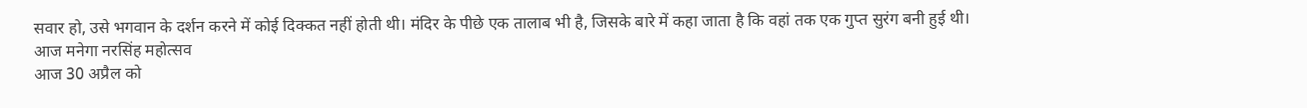सवार हो, उसे भगवान के दर्शन करने में कोई दिक्कत नहीं होती थी। मंदिर के पीछे एक तालाब भी है, जिसके बारे में कहा जाता है कि वहां तक एक गुप्त सुरंग बनी हुई थी।
आज मनेगा नरसिंह महोत्सव
आज 30 अप्रैल को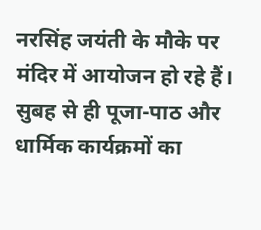नरसिंह जयंती के मौके पर मंदिर में आयोजन हो रहे हैं। सुबह से ही पूजा-पाठ और धार्मिक कार्यक्रमों का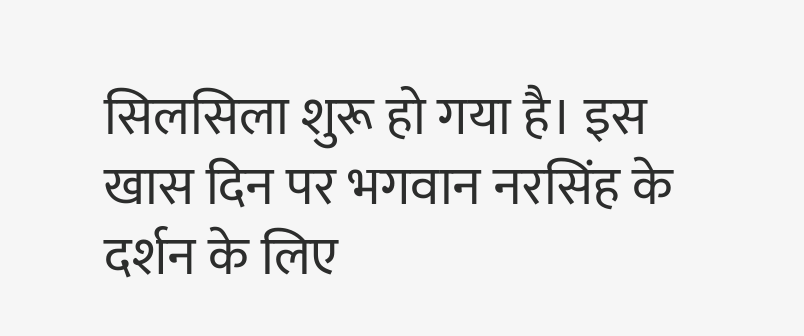सिलसिला शुरू हो गया है। इस खास दिन पर भगवान नरसिंह के दर्शन के लिए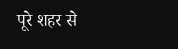पूरे शहर से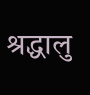श्रद्धालु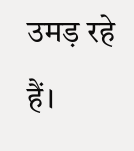उमड़ रहे हैं।